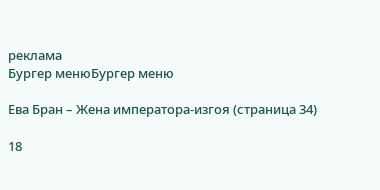реклама
Бургер менюБургер меню

Ева Бран – Жена императора-изгоя (страница 34)

18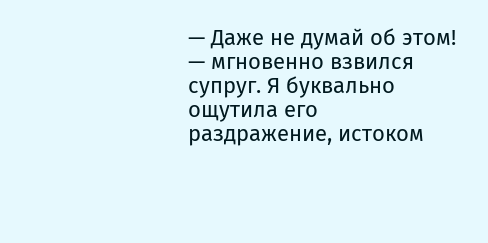— Даже не думай об этом! — мгновенно взвился супруг. Я буквально ощутила его раздражение, истоком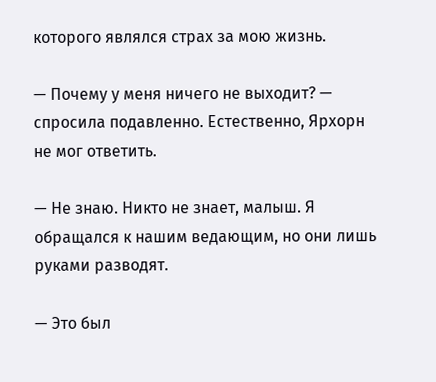которого являлся страх за мою жизнь.

— Почему у меня ничего не выходит? — спросила подавленно. Естественно, Ярхорн не мог ответить.

— Не знаю. Никто не знает, малыш. Я обращался к нашим ведающим, но они лишь руками разводят.

— Это был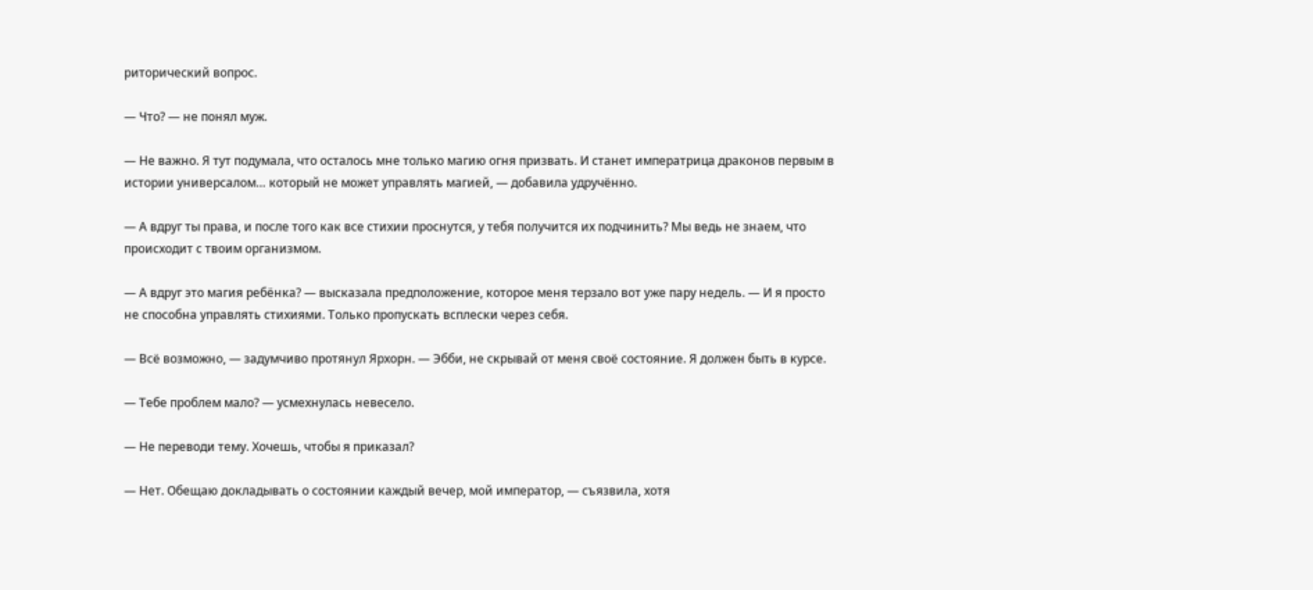риторический вопрос.

— Что? — не понял муж.

— Не важно. Я тут подумала, что осталось мне только магию огня призвать. И станет императрица драконов первым в истории универсалом… который не может управлять магией, — добавила удручённо.

— А вдруг ты права, и после того как все стихии проснутся, у тебя получится их подчинить? Мы ведь не знаем, что происходит с твоим организмом.

— А вдруг это магия ребёнка? — высказала предположение, которое меня терзало вот уже пару недель. — И я просто не способна управлять стихиями. Только пропускать всплески через себя.

— Всё возможно, — задумчиво протянул Ярхорн. — Эбби, не скрывай от меня своё состояние. Я должен быть в курсе.

— Тебе проблем мало? — усмехнулась невесело.

— Не переводи тему. Хочешь, чтобы я приказал?

— Нет. Обещаю докладывать о состоянии каждый вечер, мой император, — съязвила, хотя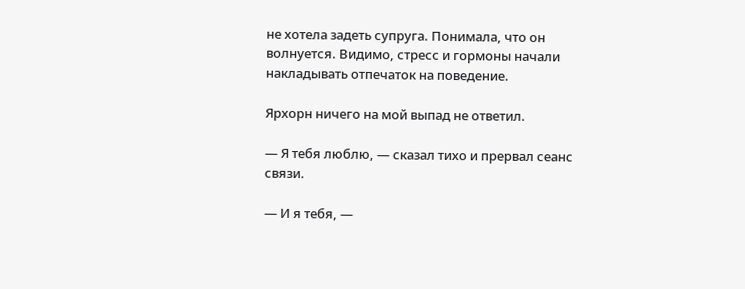не хотела задеть супруга. Понимала, что он волнуется. Видимо, стресс и гормоны начали накладывать отпечаток на поведение.

Ярхорн ничего на мой выпад не ответил.

— Я тебя люблю, — сказал тихо и прервал сеанс связи.

— И я тебя, —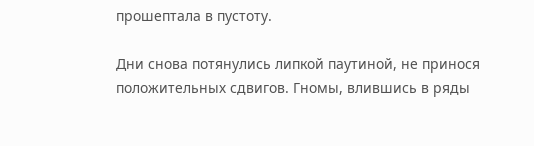прошептала в пустоту.

Дни снова потянулись липкой паутиной, не принося положительных сдвигов. Гномы, влившись в ряды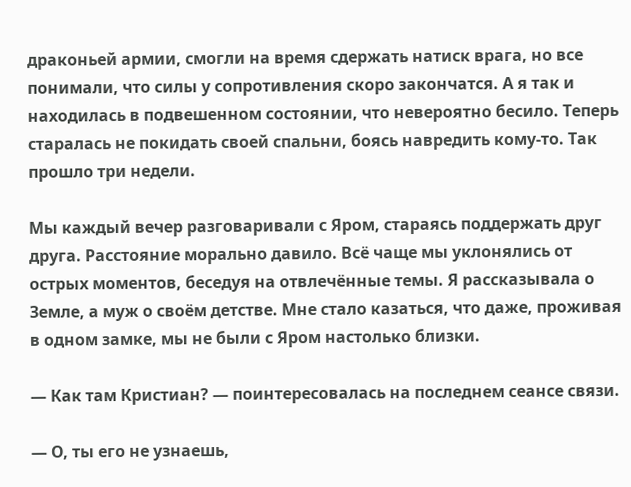драконьей армии, смогли на время сдержать натиск врага, но все понимали, что силы у сопротивления скоро закончатся. А я так и находилась в подвешенном состоянии, что невероятно бесило. Теперь старалась не покидать своей спальни, боясь навредить кому-то. Так прошло три недели.

Мы каждый вечер разговаривали с Яром, стараясь поддержать друг друга. Расстояние морально давило. Всё чаще мы уклонялись от острых моментов, беседуя на отвлечённые темы. Я рассказывала о Земле, а муж о своём детстве. Мне стало казаться, что даже, проживая в одном замке, мы не были с Яром настолько близки.

— Как там Кристиан? — поинтересовалась на последнем сеансе связи.

— О, ты его не узнаешь,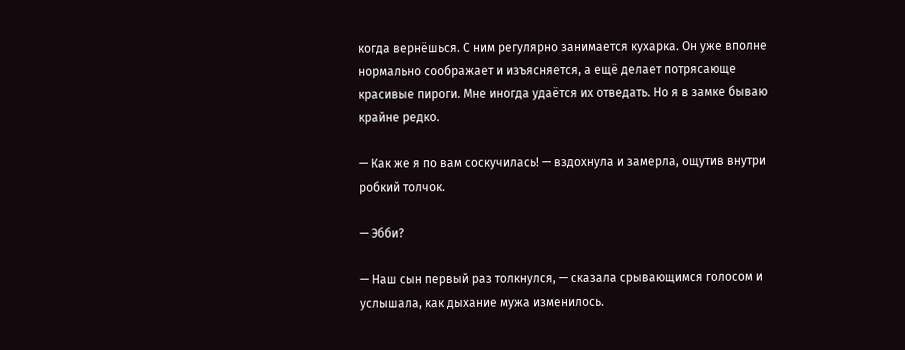когда вернёшься. С ним регулярно занимается кухарка. Он уже вполне нормально соображает и изъясняется, а ещё делает потрясающе красивые пироги. Мне иногда удаётся их отведать. Но я в замке бываю крайне редко.

— Как же я по вам соскучилась! — вздохнула и замерла, ощутив внутри робкий толчок.

— Эбби?

— Наш сын первый раз толкнулся, — сказала срывающимся голосом и услышала, как дыхание мужа изменилось.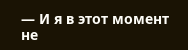— И я в этот момент не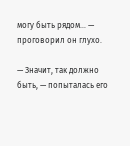могу быть рядом… — проговорил он глухо.

— Значит, так должно быть, — попыталась его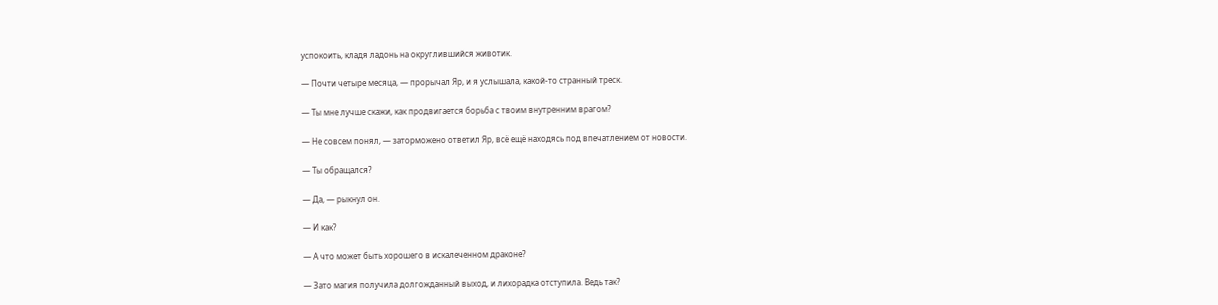успокоить, кладя ладонь на округлившийся животик.

— Почти четыре месяца, — прорычал Яр, и я услышала, какой-то странный треск.

— Ты мне лучше скажи, как продвигается борьба с твоим внутренним врагом?

— Не совсем понял, — заторможено ответил Яр, всё ещё находясь под впечатлением от новости.

— Ты обращался?

— Да, — рыкнул он.

— И как?

— А что может быть хорошего в искалеченном драконе?

— Зато магия получила долгожданный выход, и лихорадка отступила. Ведь так?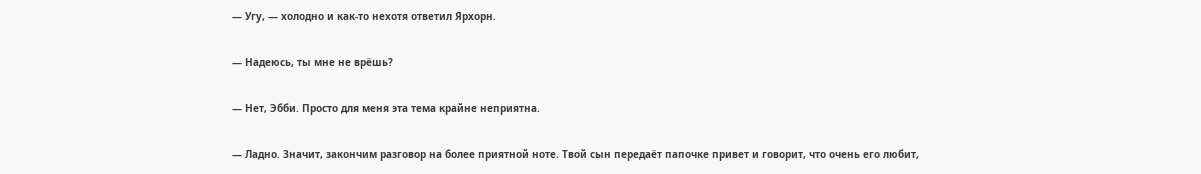— Угу, — холодно и как-то нехотя ответил Ярхорн.

— Надеюсь, ты мне не врёшь?

— Нет, Эбби. Просто для меня эта тема крайне неприятна.

— Ладно. Значит, закончим разговор на более приятной ноте. Твой сын передаёт папочке привет и говорит, что очень его любит,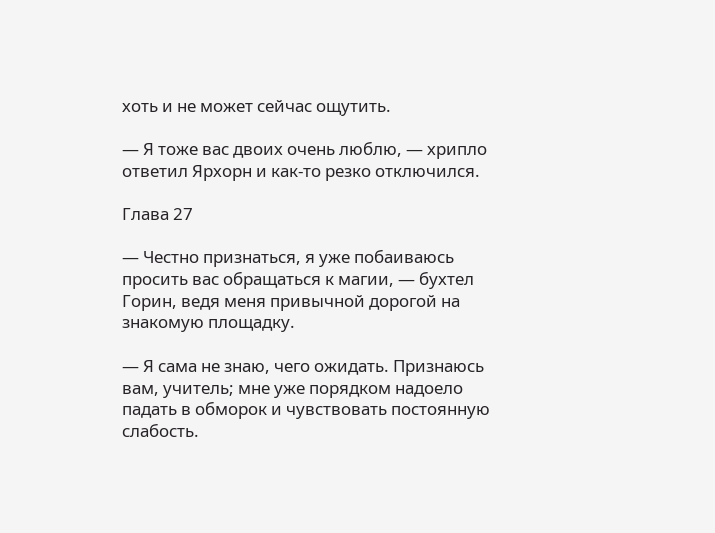хоть и не может сейчас ощутить.

— Я тоже вас двоих очень люблю, — хрипло ответил Ярхорн и как-то резко отключился.

Глава 27

— Честно признаться, я уже побаиваюсь просить вас обращаться к магии, — бухтел Горин, ведя меня привычной дорогой на знакомую площадку.

— Я сама не знаю, чего ожидать. Признаюсь вам, учитель; мне уже порядком надоело падать в обморок и чувствовать постоянную слабость.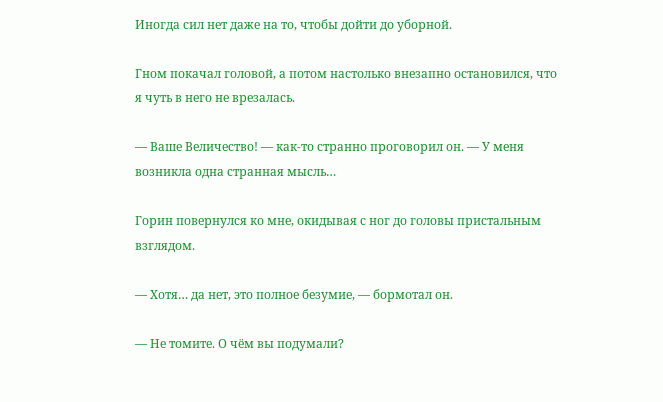Иногда сил нет даже на то, чтобы дойти до уборной.

Гном покачал головой, а потом настолько внезапно остановился, что я чуть в него не врезалась.

— Ваше Величество! — как-то странно проговорил он. — У меня возникла одна странная мысль…

Горин повернулся ко мне, окидывая с ног до головы пристальным взглядом.

— Хотя… да нет, это полное безумие, — бормотал он.

— Не томите. О чём вы подумали?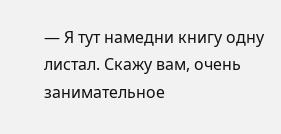— Я тут намедни книгу одну листал. Скажу вам, очень занимательное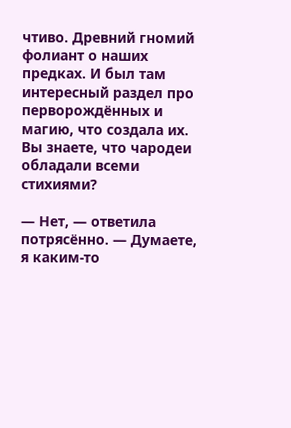чтиво. Древний гномий фолиант о наших предках. И был там интересный раздел про перворождённых и магию, что создала их. Вы знаете, что чародеи обладали всеми стихиями?

— Нет, — ответила потрясённо. — Думаете, я каким-то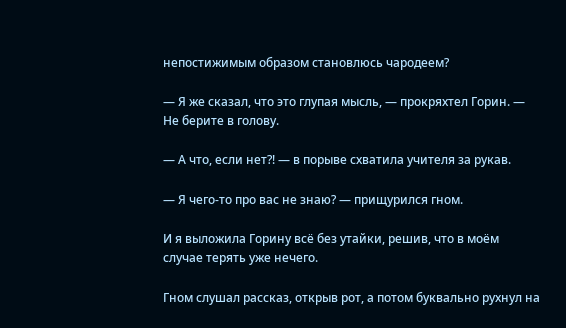непостижимым образом становлюсь чародеем?

— Я же сказал, что это глупая мысль, — прокряхтел Горин. — Не берите в голову.

— А что, если нет?! — в порыве схватила учителя за рукав.

— Я чего-то про вас не знаю? — прищурился гном.

И я выложила Горину всё без утайки, решив, что в моём случае терять уже нечего.

Гном слушал рассказ, открыв рот, а потом буквально рухнул на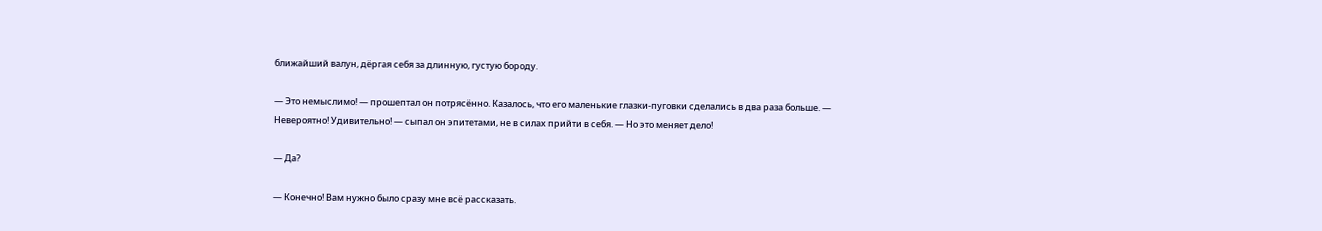ближайший валун, дёргая себя за длинную, густую бороду.

— Это немыслимо! — прошептал он потрясённо. Казалось, что его маленькие глазки-пуговки сделались в два раза больше. — Невероятно! Удивительно! — сыпал он эпитетами, не в силах прийти в себя. — Но это меняет дело!

— Да?

— Конечно! Вам нужно было сразу мне всё рассказать.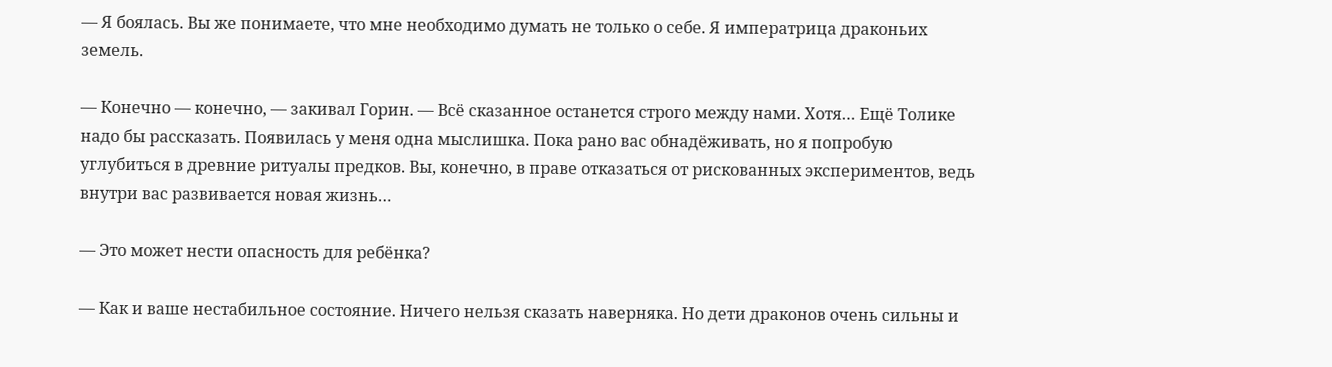— Я боялась. Вы же понимаете, что мне необходимо думать не только о себе. Я императрица драконьих земель.

— Конечно — конечно, — закивал Горин. — Всё сказанное останется строго между нами. Хотя… Ещё Толике надо бы рассказать. Появилась у меня одна мыслишка. Пока рано вас обнадёживать, но я попробую углубиться в древние ритуалы предков. Вы, конечно, в праве отказаться от рискованных экспериментов, ведь внутри вас развивается новая жизнь…

— Это может нести опасность для ребёнка?

— Как и ваше нестабильное состояние. Ничего нельзя сказать наверняка. Но дети драконов очень сильны и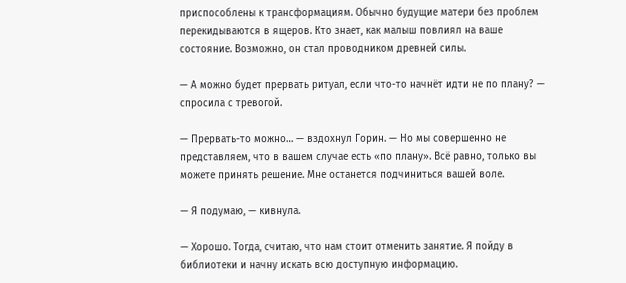приспособлены к трансформациям. Обычно будущие матери без проблем перекидываются в ящеров. Кто знает, как малыш повлиял на ваше состояние. Возможно, он стал проводником древней силы.

— А можно будет прервать ритуал, если что-то начнёт идти не по плану? — спросила с тревогой.

— Прервать-то можно… — вздохнул Горин. — Но мы совершенно не представляем, что в вашем случае есть «по плану». Всё равно, только вы можете принять решение. Мне останется подчиниться вашей воле.

— Я подумаю, — кивнула.

— Хорошо. Тогда, считаю, что нам стоит отменить занятие. Я пойду в библиотеки и начну искать всю доступную информацию.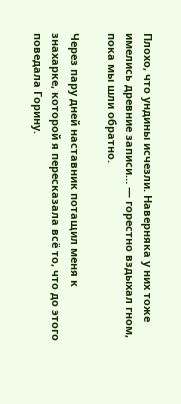Плохо, что ундины исчезли. Наверняка у них тоже имелись древние записи… — горестно вздыхал гном, пока мы шли обратно.

Через пару дней наставник потащил меня к знахарке, которой я пересказала всё то, что до этого поведала Горину.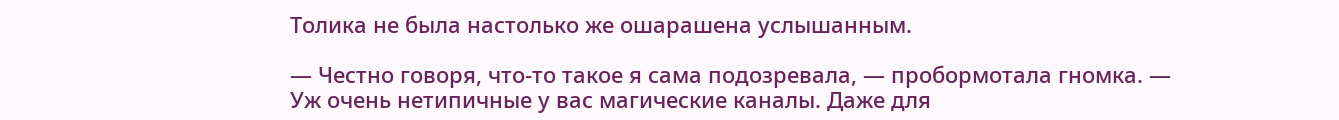Толика не была настолько же ошарашена услышанным.

— Честно говоря, что-то такое я сама подозревала, — пробормотала гномка. — Уж очень нетипичные у вас магические каналы. Даже для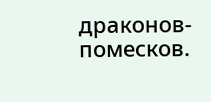драконов-помесков.